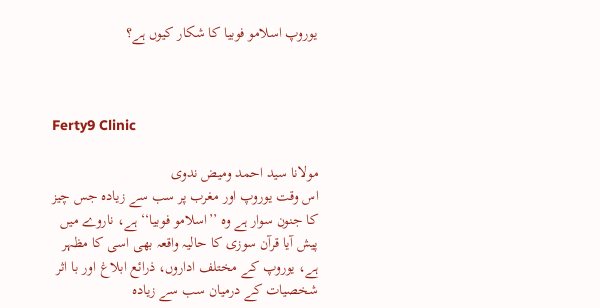یوروپ اسلامو فوبیا کا شکار کیوں ہے؟



Ferty9 Clinic

مولانا سید احمد ومیض ندوی
اس وقت یوروپ اور مغرب پر سب سے زیادہ جس چیز کا جنون سوار ہے وہ ’’اسلامو فوبیا‘‘ ہے، ناروے میں پیش آیا قرآن سوزی کا حالیہ واقعہ بھی اسی کا مظہر ہے، یوروپ کے مختلف اداروں، ذرائع ابلاغ اور با اثر شخصیات کے درمیان سب سے زیادہ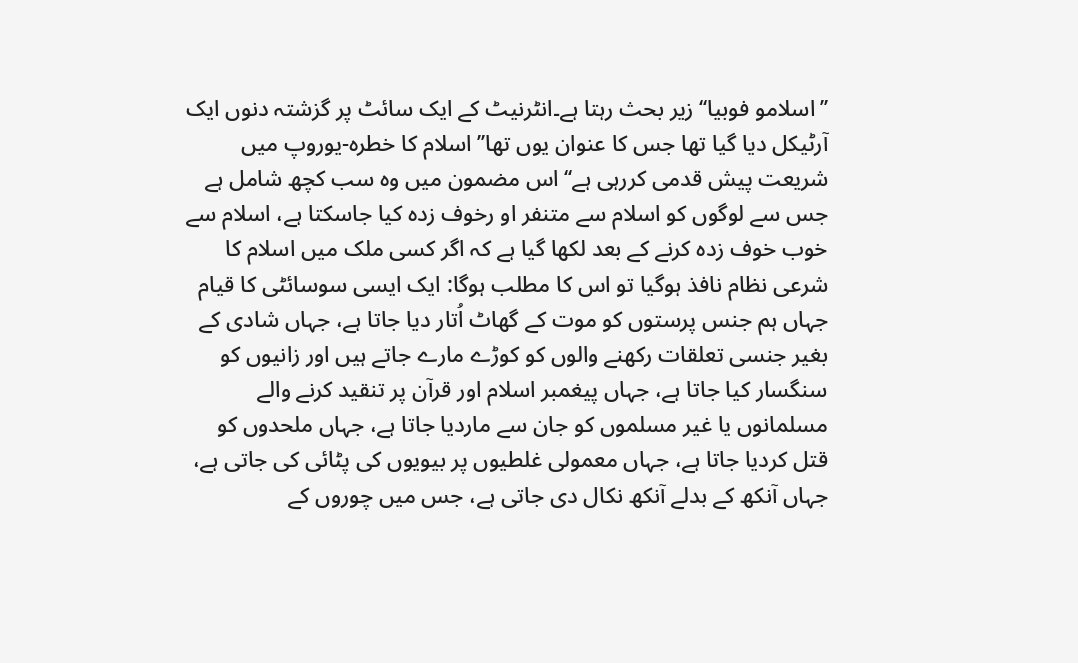’’اسلامو فوبیا‘‘ زیر بحث رہتا ہے۔انٹرنیٹ کے ایک سائٹ پر گزشتہ دنوں ایک آرٹیکل دیا گیا تھا جس کا عنوان یوں تھا’’ اسلام کا خطرہ-یوروپ میں شریعت پیش قدمی کررہی ہے‘‘ اس مضمون میں وہ سب کچھ شامل ہے جس سے لوگوں کو اسلام سے متنفر او رخوف زدہ کیا جاسکتا ہے، اسلام سے خوب خوف زدہ کرنے کے بعد لکھا گیا ہے کہ اگر کسی ملک میں اسلام کا شرعی نظام نافذ ہوگیا تو اس کا مطلب ہوگا: ایک ایسی سوسائٹی کا قیام جہاں ہم جنس پرستوں کو موت کے گھاٹ اُتار دیا جاتا ہے، جہاں شادی کے بغیر جنسی تعلقات رکھنے والوں کو کوڑے مارے جاتے ہیں اور زانیوں کو سنگسار کیا جاتا ہے، جہاں پیغمبر اسلام اور قرآن پر تنقید کرنے والے مسلمانوں یا غیر مسلموں کو جان سے ماردیا جاتا ہے، جہاں ملحدوں کو قتل کردیا جاتا ہے، جہاں معمولی غلطیوں پر بیویوں کی پٹائی کی جاتی ہے، جہاں آنکھ کے بدلے آنکھ نکال دی جاتی ہے، جس میں چوروں کے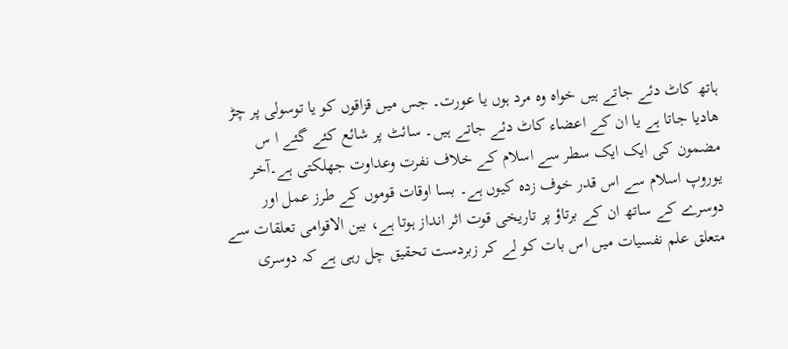ہاتھ کاٹ دئے جاتے ہیں خواہ وہ مرد ہوں یا عورت۔ جس میں قزاقوں کو یا توسولی پر چڑ ھادیا جاتا ہے یا ان کے اعضاء کاٹ دئے جاتے ہیں۔ سائٹ پر شائع کئے گئے ا س مضمون کی ایک ایک سطر سے اسلام کے خلاف نفرت وعداوت جھلکتی ہے۔آخر یوروپ اسلام سے اس قدر خوف زدہ کیوں ہے۔ بسا اوقات قوموں کے طرز عمل اور دوسرے کے ساتھ ان کے برتاؤ پر تاریخی قوت اثر انداز ہوتا ہے، بین الاقوامی تعلقات سے متعلق علم نفسیات میں اس بات کو لے کر زبردست تحقیق چل رہی ہے کہ دوسری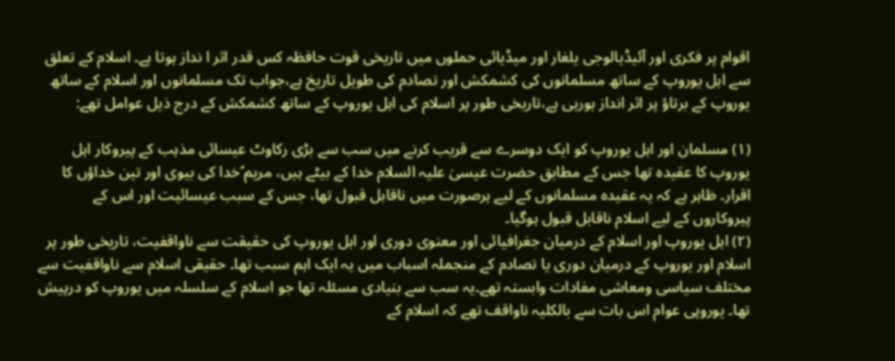اقوام پر فکری اور آئیڈیالوجی یلغار اور میڈیائی حملوں میں تاریخی قوت حافظہ کس قدر اثر ا نداز ہوتا ہے۔ اسلام کے تعلق سے اہل یوروپ کے ساتھ مسلمانوں کی کشمکش اور تصادم کی طویل تاریخ ہے،جواب تک مسلمانوں اور اسلام کے ساتھ یوروپ کے برتاؤ پر اثر انداز ہورہی ہے،تاریخی طور پر اسلام کی اہل یوروپ کے ساتھ کشمکش کے درج ذیل عوامل تھے:

(۱) مسلمان اور اہل یوروپ کو ایک دوسرے سے قریب کرنے میں سب سے بڑی رکاوٹ عیسائی مذہب کے پیروکار اہل یوروپ کا عقیدہ تھا جس کے مطابق حضرت عیسیٰ علیہ السلام خدا کے بیٹے ہیں، مریم ؑخدا کی بیوی اور تین خداؤں کا اقرار۔ ظاہر ہے کہ یہ عقیدہ مسلمانوں کے لیے ہرصورت میں ناقابل قبول تھا، جس کے سبب عیسائیت اور اس کے پیروکاروں کے لیے اسلام ناقابل قبول ہوگیا۔
(۲) اہل یوروپ اور اسلام کے درمیان جغرافیائی اور معنوی دوری اور اہل یوروپ کی حقیقت سے ناواقفیت، تاریخی طور پر اسلام اور یوروپ کے درمیان دوری یا تصادم کے منجملہ اسباب میں یہ ایک اہم سبب تھا۔ حقیقی اسلام سے ناواقفیت سے مختلف سیاسی ومعاشی مفادات وابستہ تھے۔یہ سب سے بنیادی مسئلہ تھا جو اسلام کے سلسلہ میں یوروپ کو درپیش تھا۔ یوروپی عوام اس بات سے بالکلیہ ناواقف تھے کہ اسلام کے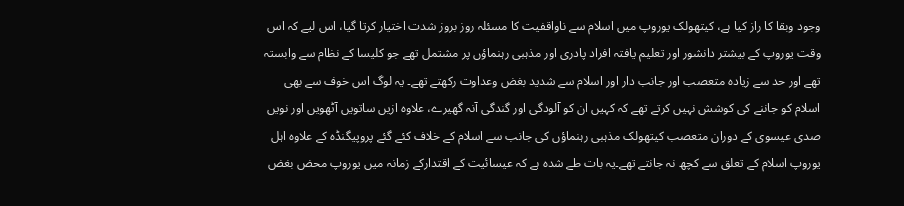وجود وبقا کا راز کیا ہے، کیتھولک یوروپ میں اسلام سے ناواقفیت کا مسئلہ روز بروز شدت اختیار کرتا گیا، اس لیے کہ اس وقت یوروپ کے بیشتر دانشور اور تعلیم یافتہ افراد پادری اور مذہبی رہنماؤں پر مشتمل تھے جو کلیسا کے نظام سے وابستہ تھے اور حد سے زیادہ متعصب اور جانب دار اور اسلام سے شدید بغض وعداوت رکھتے تھے۔ یہ لوگ اس خوف سے بھی اسلام کو جاننے کی کوشش نہیں کرتے تھے کہ کہیں ان کو آلودگی اور گندگی آنہ گھیرے، علاوہ ازیں ساتویں آٹھویں اور نویں صدی عیسوی کے دوران متعصب کیتھولک مذہبی رہنماؤں کی جانب سے اسلام کے خلاف کئے گئے پروپیگنڈہ کے علاوہ اہل یوروپ اسلام کے تعلق سے کچھ نہ جانتے تھے۔یہ بات طے شدہ ہے کہ عیسائیت کے اقتدارکے زمانہ میں یوروپ محض بغض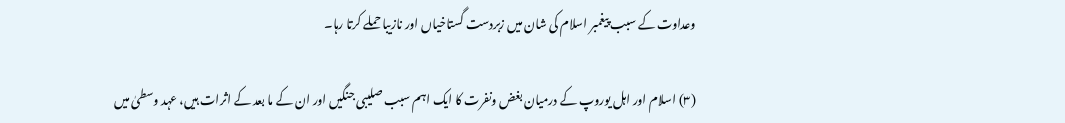وعداوت کے سبب پیغمبر اسلام کی شان میں زبردست گستاخیاں اور نازیبا حملے کرتا رہا۔

(۳) اسلام اور اہل یوروپ کے درمیان بغض ونفرت کا ایک اہم سبب صلیبی جنگیں اور ان کے ما بعد کے اثرات ہیں، عہد وسطیٰ میں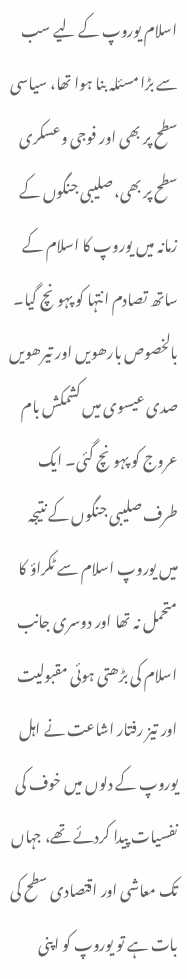اسلام یوروپ کے لیے سب سے بڑا مسئلہ بنا ہوا تھا، سیاسی سطح پر بھی اور فوجی وعسکری سطح پر بھی، صلیبی جنگوں کے زمانہ میں یوروپ کا اسلام کے ساتھ تصادم انتہا کو پہونچ گیا۔ بالخصوص بارھویں اور تیرھویں صدی عیسوی میں کشمکش بام عروج کو پہونچ گئی۔ ایک طرف صلیبی جنگوں کے نتیجہ میں یوروپ اسلام سے ٹکراؤ کا متحمل نہ تھا اور دوسری جانب اسلام کی بڑھتی ہوئی مقبولیت اور تیز رفتار اشاعت نے اہل یوروپ کے دلوں میں خوف کی نفسیات پیدا کردئے تھے، جہاں تک معاشی اور اقتصادی سطح کی بات ہے تو یوروپ کو اپنی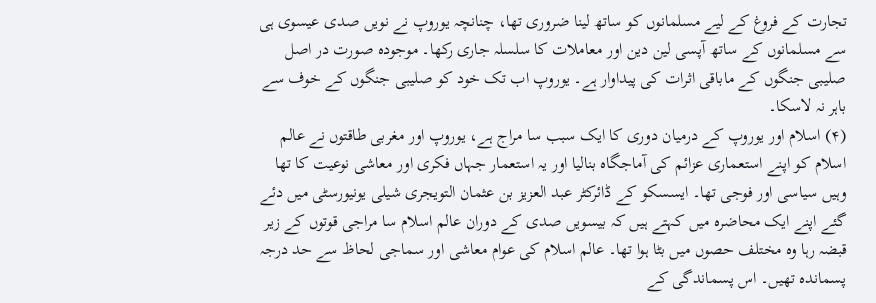تجارت کے فروغ کے لیے مسلمانوں کو ساتھ لینا ضروری تھا، چنانچہ یوروپ نے نویں صدی عیسوی ہی سے مسلمانوں کے ساتھ آپسی لین دین اور معاملات کا سلسلہ جاری رکھا۔ موجودہ صورت در اصل صلیبی جنگوں کے ماباقی اثرات کی پیداوار ہے۔ یوروپ اب تک خود کو صلیبی جنگوں کے خوف سے باہر نہ لاسکا۔
(۴) اسلام اور یوروپ کے درمیان دوری کا ایک سبب سا مراج ہے، یوروپ اور مغربی طاقتوں نے عالم اسلام کو اپنے استعماری عزائم کی آماجگاہ بنالیا اور یہ استعمار جہاں فکری اور معاشی نوعیت کا تھا وہیں سیاسی اور فوجی تھا۔ ایسسکو کے ڈائرکٹر عبد العزیز بن عثمان التویجری شیلی یونیورسٹی میں دئے گئے اپنے ایک محاضرہ میں کہتے ہیں کہ بیسویں صدی کے دوران عالم اسلام سا مراجی قوتوں کے زیر قبضہ رہا وہ مختلف حصوں میں بٹا ہوا تھا۔ عالم اسلام کی عوام معاشی اور سماجی لحاظ سے حد درجہ پسماندہ تھیں۔ اس پسماندگی کے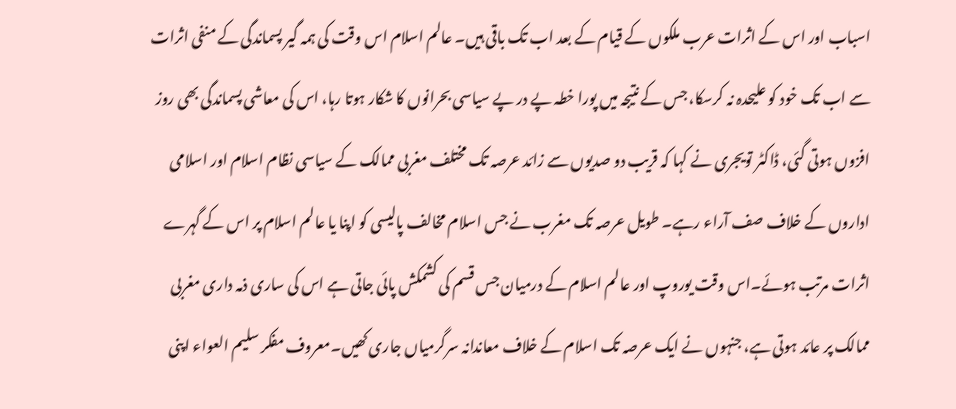اسباب اور اس کے اثرات عرب ملکوں کے قیام کے بعد اب تک باقی ہیں۔ عالم اسلام اس وقت کی ہمہ گیر پسماندگی کے منفی اثرات سے اب تک خود کو علیحدہ نہ کرسکا، جس کے نتیجہ میں پورا خطہ پے در پے سیاسی بحرانوں کا شکار ہوتا رہا، اس کی معاشی پسماندگی بھی روز افزوں ہوتی گئی، ڈاکٹر تویجری نے کہا کہ قریب دو صدیوں سے زائد عرصہ تک مختلف مغربی ممالک کے سیاسی نظام اسلام اور اسلامی اداروں کے خلاف صف آراء رہے۔ طویل عرصہ تک مغرب نے جس اسلام مخالف پالیسی کو اپنا یا عالم اسلام پر اس کے گہرے اثرات مرتب ہوئے۔اس وقت یوروپ اور عالم اسلام کے درمیان جس قسم کی کشمکش پائی جاتی ہے اس کی ساری ذمہ داری مغربی ممالک پر عائد ہوتی ہے، جنہوں نے ایک عرصہ تک اسلام کے خلاف معاندانہ سرگرمیاں جاری کھیں۔معروف مفکر سلیم العواء اپنی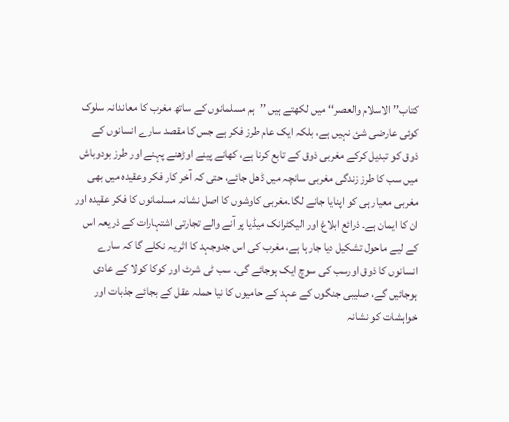کتاب’’ الاسلام والعصر‘‘ میں لکھتے ہیں ’’ہم مسلمانوں کے ساتھ مغرب کا معاندانہ سلوک کوئی عارضی شئ نہیں ہے، بلکہ ایک عام طرز فکر ہے جس کا مقصد سارے انسانوں کے ذوق کو تبدیل کرکے مغربی ذوق کے تابع کرنا ہے، کھانے پینے اوڑھنے پہنے اور طرز بودوباش میں سب کا طرز زندگی مغربی سانچہ میں ڈھل جائے، حتی کہ آخر کار فکر وعقیدہ میں بھی مغربی معیار ہی کو اپنایا جانے لگا۔مغربی کاوشوں کا اصل نشانہ مسلمانوں کا فکر عقیدہ اور ان کا ایمان ہے۔ ذرائع ابلاغ اور الیکٹرانک میڈیا پر آنے والے تجارتی اشتہارات کے ذریعہ اس کے لیے ماحول تشکیل دیا جارہا ہے، مغرب کی اس جدوجہد کا اثر یہ نکلے گا کہ سارے انسانوں کا ذوق اورسب کی سوچ ایک ہوجائے گی۔ سب ٹی شرٹ اور کوکا کولا کے عادی ہوجائیں گے، صلیبی جنگوں کے عہد کے حامیوں کا نیا حملہ عقل کے بجائے جذبات اور خواہشات کو نشانہ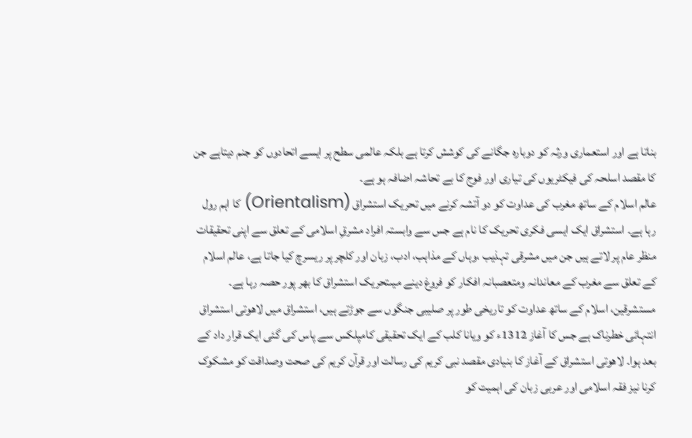بناتا ہے اور استعماری ورثہ کو دوبارہ جگانے کی کوشش کرتا ہے بلکہ عالمی سطح پر ایسے اتحادوں کو جنم دیتاہے جن کا مقصد اسلحہ کی فیکٹریوں کی تیاری اور فوج کا بے تحاشہ اضافہ ہو ہے۔
عالم اسلام کے ساتھ مغرب کی عداوت کو دو آتشہ کرنے میں تحریک استشراق (Orientalism) کا اہم رول رہا ہے۔ استشراق ایک ایسی فکری تحریک کا نام ہے جس سے وابستہ افراد مشرقِ اسلامی کے تعلق سے اپنی تحقیقات منظر عام پر لاتے ہیں جن میں مشرقی تہذیب ،وہاں کے مذاہب، ادب، زبان اور کلچر پر ریسرچ کیا جاتا ہے، عالم اسلام کے تعلق سے مغرب کے معاندانہ ومتعصبانہ افکار کو فروغ دینے میںتحریک استشراق کا بھر پور حصہ رہا ہے۔ مستشرقین، اسلام کے ساتھ عداوت کو تاریخی طور پر صلیبی جنگوں سے جوڑتے ہیں، استشراق میں لاھوتی استشراق انتہائی خطرناک ہے جس کا آغاز 1312ء کو ویانا کلب کے ایک تحقیقی کامپلکس سے پاس کی گئی ایک قرار داد کے بعد ہوا۔ لاھوتی استشراق کے آغاز کا بنیادی مقصد نبی کریم کی رسالت اور قرآن کریم کی صحت وصداقت کو مشکوک کرنا نیز فقہ اسلامی اور عربی زبان کی اہمیت کو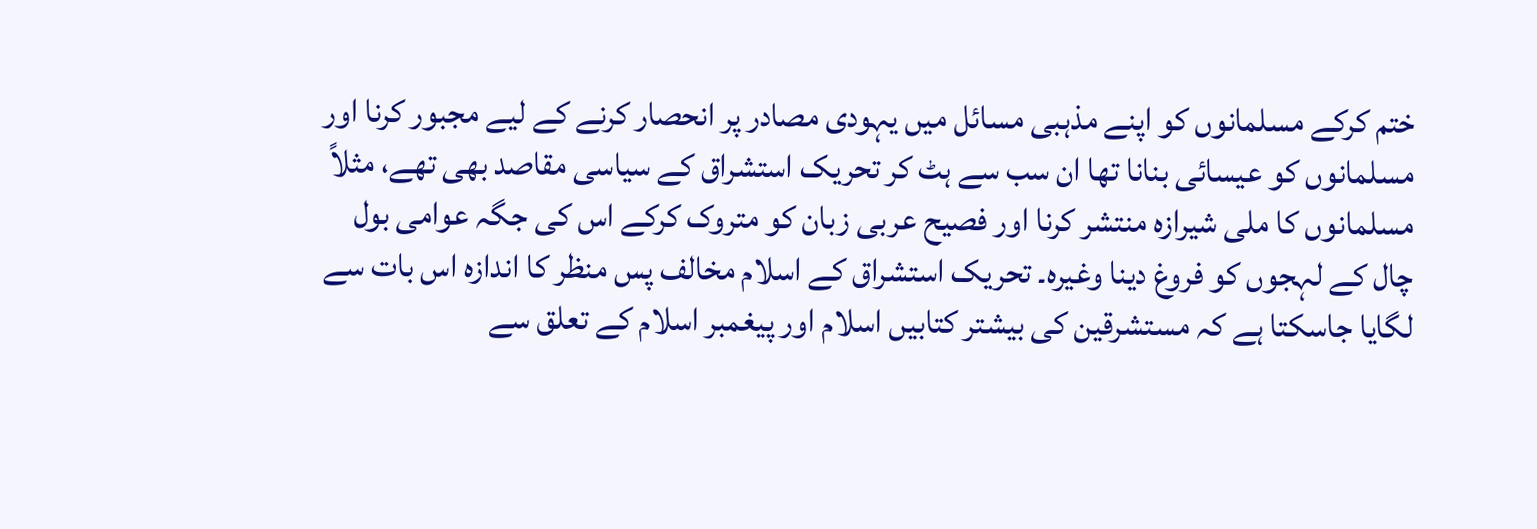ختم کرکے مسلمانوں کو اپنے مذہبی مسائل میں یہودی مصادر پر انحصار کرنے کے لیے مجبور کرنا اور مسلمانوں کو عیسائی بنانا تھا ان سب سے ہٹ کر تحریک استشراق کے سیاسی مقاصد بھی تھے، مثلاً مسلمانوں کا ملی شیرازہ منتشر کرنا اور فصیح عربی زبان کو متروک کرکے اس کی جگہ عوامی بول چال کے لہجوں کو فروغ دینا وغیرہ۔ تحریک استشراق کے اسلام مخالف پس منظر کا اندازہ اس بات سے لگایا جاسکتا ہے کہ مستشرقین کی بیشتر کتابیں اسلام اور پیغمبر اسلام کے تعلق سے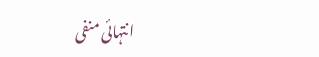انتہائی منفی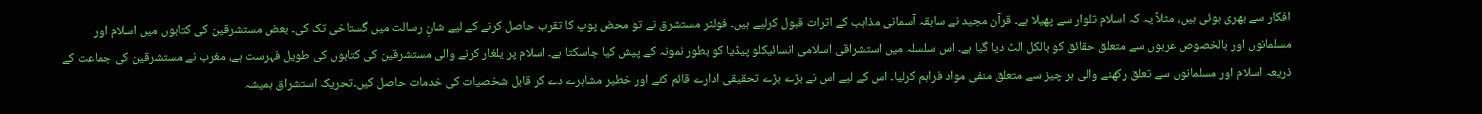افکار سے بھری ہوئی ہیں، مثلاً یہ کہ اسلام تلوار سے پھیلا ہے۔ قرآن مجید نے سابقہ آسمانی مذاہب کے اثرات قبول کرلیے ہیں۔ فولٹر مستشرق نے تو محض پوپ کا تقرب حاصل کرنے کے لیے شانِ رسالت میں گستاخی تک کی۔ بعض مستشرقین کی کتابوں میں اسلام اور مسلمانوں اور بالخصوص عربوں سے متعلق حقائق کو بالکل الٹ دیا گیا ہے۔ اس سلسلہ میں استشراقی اسلامی انسائیکلو پیڈیا کو بطور نمونہ کے پیش کیا جاسکتا ہے۔ اسلام پر یلغار کرنے والی مستشرقین کی کتابوں کی طویل فہرست ہے، مغرب نے مستشرقین کی جماعت کے ذریعہ اسلام اور مسلمانوں سے تعلق رکھنے والی ہر چیز سے متعلق منفی مواد فراہم کرلیا۔ اس کے لیے اس نے بڑے بڑے تحقیقی ادارے قائم کئے اور خطیر مشاہرے دے کر قابل شخصیات کی خدمات حاصل کیں۔تحریک استشراق ہمیشہ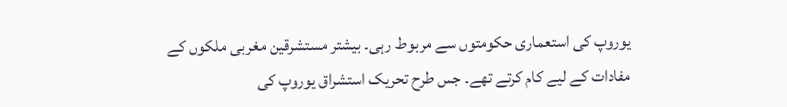یوروپ کی استعماری حکومتوں سے مربوط رہی۔ بیشتر مستشرقین مغربی ملکوں کے مفادات کے لیے کام کرتے تھے۔ جس طرح تحریک استشراق یوروپ کی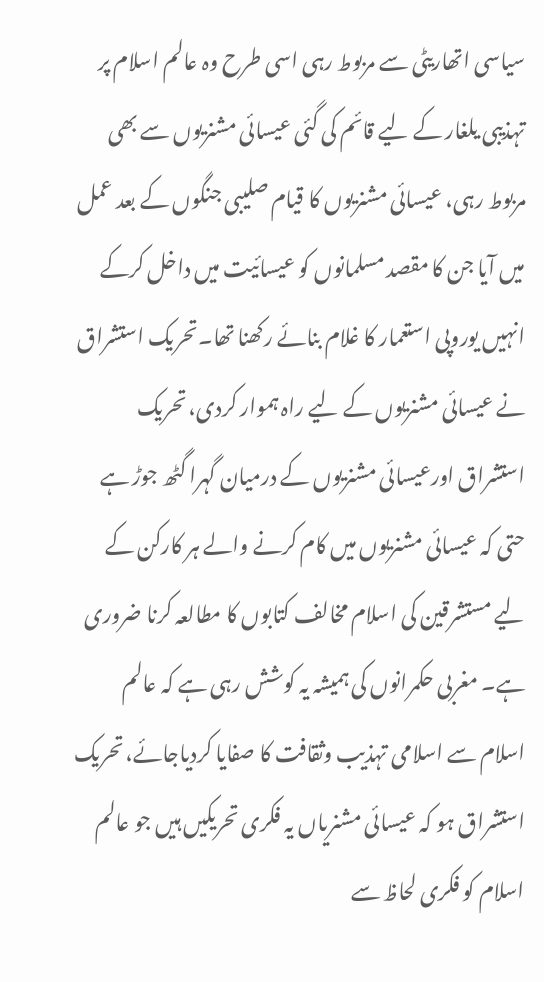سیاسی اتھاریٹی سے مربوط رہی اسی طرح وہ عالم اسلام پر تہذیبی یلغار کے لیے قائم کی گئی عیسائی مشنریوں سے بھی مربوط رہی، عیسائی مشنریوں کا قیام صلیبی جنگوں کے بعد عمل میں آیا جن کا مقصد مسلمانوں کو عیسائیت میں داخل کرکے انہیں یوروپی استعمار کا غلام بنائے رکھنا تھا۔تحریک استشراق نے عیسائی مشنریوں کے لیے راہ ہموار کردی، تحریک استشراق اورعیسائی مشنریوں کے درمیان گہرا گٹھ جوڑ ہے حتی کہ عیسائی مشنریوں میں کام کرنے والے ہر کارکن کے لیے مستشرقین کی اسلام مخالف کتابوں کا مطالعہ کرنا ضروری ہے۔ مغربی حکمرانوں کی ہمیشہ یہ کوشش رہی ہے کہ عالم اسلام سے اسلامی تہذیب وثقافت کا صفایا کردیاجائے، تحریک استشراق ہو کہ عیسائی مشنریاں یہ فکری تحریکیں ہیں جو عالم اسلام کو فکری لحاظ سے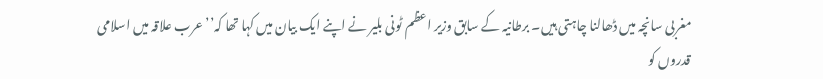مغربی سانچہ میں ڈھالنا چاہتی ہیں۔ برطانیہ کے سابق وزیر اعظم ٹونی بلیر نے اپنے ایک بیان میں کہا تھا کہ’’ عرب علاقہ میں اسلامی قدروں کو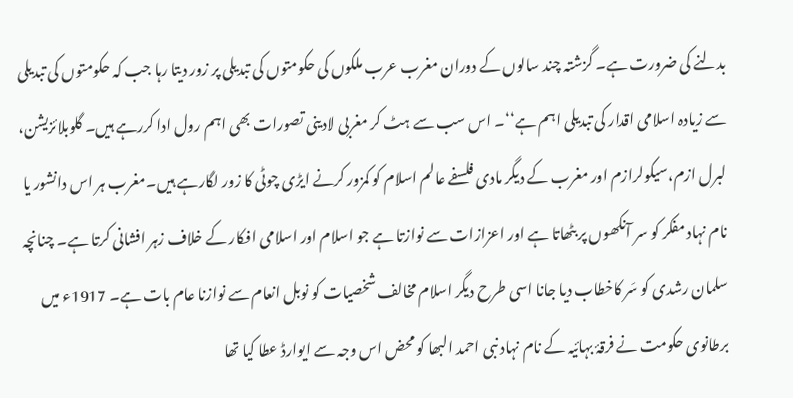بدلنے کی ضرورت ہے۔ گزشتہ چند سالوں کے دوران مغرب عرب ملکوں کی حکومتوں کی تبدیلی پر زور دیتا رہا جب کہ حکومتوں کی تبدیلی سے زیادہ اسلامی اقدار کی تبدیلی اہم ہے‘‘۔ اس سب سے ہٹ کر مغربی لادینی تصورات بھی اہم رول ادا کررہے ہیں۔ گلوبلائزیشن، لبرل ازم،سیکولرازم اور مغرب کے دیگر مادی فلسفے عالم اسلام کو کمزور کرنے ایڑی چوٹی کا زور لگارہے ہیں۔مغرب ہر اس دانشور یا نام نہاد مفکر کو سر آنکھوں پر بٹھاتا ہے اور اعزازات سے نوازتا ہے جو اسلام اور اسلامی افکار کے خلاف زہر افشانی کرتا ہے۔ چنانچہ سلمان رشدی کو سَر کاخطاب دیا جانا اسی طرح دیگر اسلام مخالف شخصیات کو نوبل انعام سے نوازنا عام بات ہے۔ 1917ء میں برطانوی حکومت نے فرقۂ بہائیہ کے نام نہاد نبی احمد البھا کو محض اس وجہ سے ایوارڈ عطا کیا تھا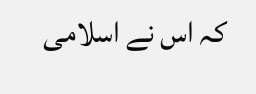کہ اس نے اسلامی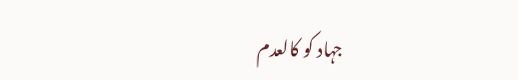جہاد کو کالعدم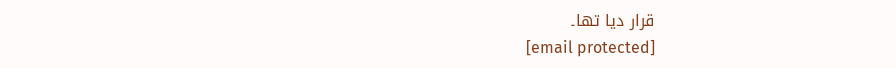قرار دیا تھا۔
[email protected]